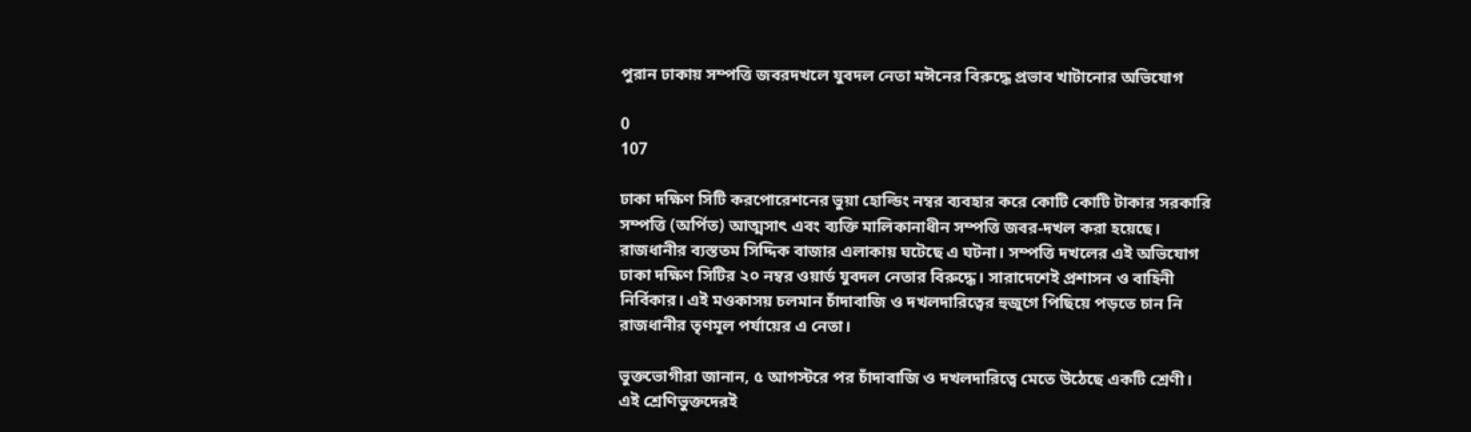পুরান ঢাকায় সম্পত্তি জবরদখলে যুবদল নেতা মঈনের বিরুদ্ধে প্রভাব খাটানোর অভিযোগ

0
107

ঢাকা দক্ষিণ সিটি করপোরেশনের ভুয়া হোল্ডিং নম্বর ব্যবহার করে কোটি কোটি টাকার সরকারি সম্পত্তি (অর্পিত) আত্মসাৎ এবং ব্যক্তি মালিকানাধীন সম্পত্তি জবর-দখল করা হয়েছে। রাজধানীর ব্যস্ততম সিদ্দিক বাজার এলাকায় ঘটেছে এ ঘটনা। সম্পত্তি দখলের এই অভিযোগ ঢাকা দক্ষিণ সিটির ২০ নম্বর ওয়ার্ড যুবদল নেতার বিরুদ্ধে। সারাদেশেই প্রশাসন ও বাহিনী নির্বিকার। এই মওকাসয় চলমান চাঁদাবাজি ও দখলদারিত্বের হুজুগে পিছিয়ে পড়তে চান নি রাজধানীর তৃণমূল পর্যায়ের এ নেতা।

ভুক্তভোগীরা জানান, ৫ আগস্টরে পর চাঁদাবাজি ও দখলদারিত্বে মেতে উঠেছে একটি শ্রেণী। এই শ্রেণিভুক্তদেরই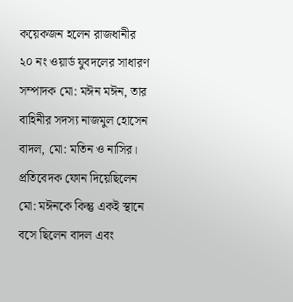কয়েকজন হলেন রাজধানীর ২০ নং ওয়ার্ড যুবদলের সাধারণ সম্পাদক মো: মঈন মঈন, তার বাহিনীর সদস্য নাজমুল হোসেন বাদল, মো: মতিন ও নাসির। প্রতিবেদক ফোন দিয়েছিলেন মো: মঈনকে কিন্তু একই স্থানে বসে ছিলেন বাদল এবং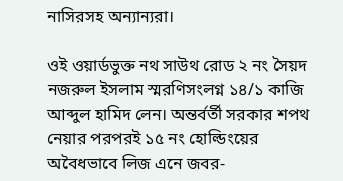নাসিরসহ অন্যান্যরা।

ওই ওয়ার্ডভুক্ত নথ সাউথ রোড ২ নং সৈয়দ নজরুল ইসলাম স্মরণিসংলগ্ন ১৪/১ কাজি আব্দুল হামিদ লেন। অন্তর্বর্তী সরকার শপথ নেয়ার পরপরই ১৫ নং হোল্ডিংয়ের অবৈধভাবে লিজ এনে জবর-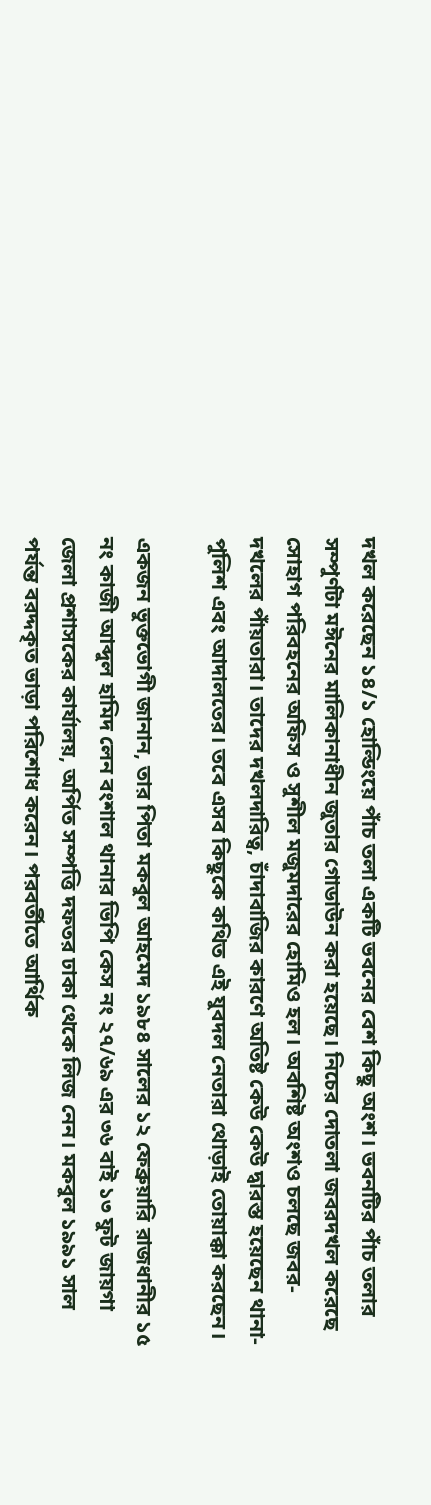দখল করেছেন ১৪/১ হোল্ডিংয়ে পাঁচ তলা একটি ভবনের বেশ কিছু অংশ। ভবনটির পাঁচ তলার সম্পুর্ণটা মঈনের মালিকানাধীন জুতার গোডাউন করা হয়েছে। নিচের দোতলা জবরদখল করেছে সোহাগ পরিবহনের অফিস ও সুশীল মজুমদারের হোমিও হল। অবশিষ্ট অংশও চলছে জবর-দখলের পাঁয়তারা। তাদের দখলদারিত্ব, চাঁদাবাজির কারণে অতিষ্ট কেউ কেউ দ্বারস্ত হয়েছেন থানা-পুলিশ এবং আদালতের। তবে এসব কিছুকে কথিত এই যুবদল নেতারা থোড়াই তোয়াক্কা করছেন।

একজন ভুক্তভোগী জানান, তার পিতা মকবুল আহমেদ ১৯৮৪ সালের ১২ ফেব্রুয়ারি রাজধানীর ১৫ নং কাজী আব্দুল হামিদ লেন বংশাল থানার ভিপি কেস নং ২৭/৬৯ এর ৩৬ বাই ১৩ ফুট জায়গা জেলা প্রশাসকের কার্যালয়, অর্পিত সম্পত্তি দফতর ঢাকা থেকে লিজ নেন। মকবুল ১৯৯১ সাল পর্যন্ত বরদ্দকৃত ভাড়া পরিশোধ করেন। পরবর্তীতে আর্থিক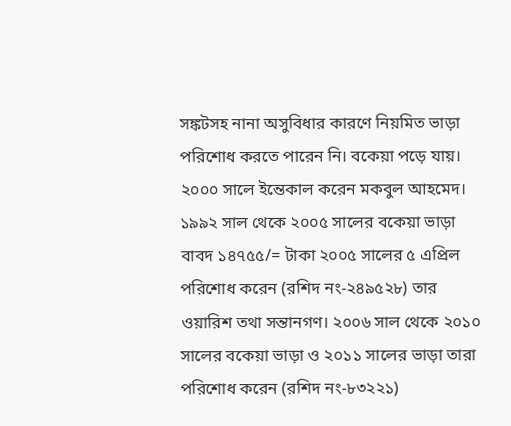সঙ্কটসহ নানা অসুবিধার কারণে নিয়মিত ভাড়া পরিশোধ করতে পারেন নি। বকেয়া পড়ে যায়। ২০০০ সালে ইন্তেকাল করেন মকবুল আহমেদ। ১৯৯২ সাল থেকে ২০০৫ সালের বকেয়া ভাড়া বাবদ ১৪৭৫৫/= টাকা ২০০৫ সালের ৫ এপ্রিল পরিশোধ করেন (রশিদ নং-২৪৯৫২৮) তার ওয়ারিশ তথা সন্তানগণ। ২০০৬ সাল থেকে ২০১০ সালের বকেয়া ভাড়া ও ২০১১ সালের ভাড়া তারা পরিশোধ করেন (রশিদ নং-৮৩২২১)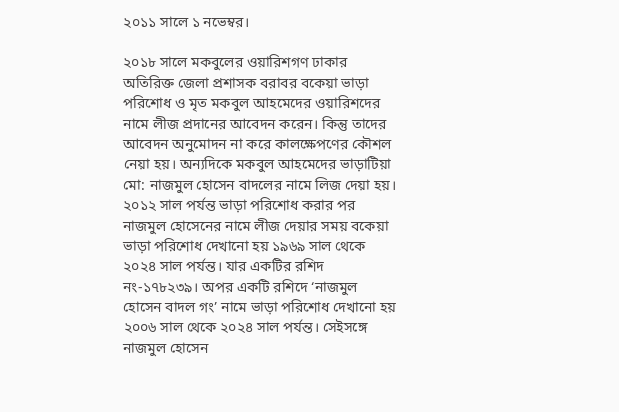২০১১ সালে ১ নভেম্বর।

২০১৮ সালে মকবুলের ওয়ারিশগণ ঢাকার অতিরিক্ত জেলা প্রশাসক বরাবর বকেয়া ভাড়া পরিশোধ ও মৃত মকবুল আহমেদের ওয়ারিশদের নামে লীজ প্রদানের আবেদন করেন। কিন্তু তাদের আবেদন অনুমোদন না করে কালক্ষেপণের কৌশল নেয়া হয়। অন্যদিকে মকবুল আহমেদের ভাড়াটিয়া মো: নাজমুল হোসেন বাদলের নামে লিজ দেয়া হয়। ২০১২ সাল পর্যন্ত ভাড়া পরিশোধ করার পর নাজমুল হোসেনের নামে লীজ দেয়ার সময় বকেয়া ভাড়া পরিশোধ দেখানো হয় ১৯৬৯ সাল থেকে ২০২৪ সাল পর্যন্ত। যার একটির রশিদ নং-১৭৮২৩৯। অপর একটি রশিদে ‘নাজমুল হোসেন বাদল গং’ নামে ভাড়া পরিশোধ দেখানো হয় ২০০৬ সাল থেকে ২০২৪ সাল পর্যন্ত। সেইসঙ্গে নাজমুল হোসেন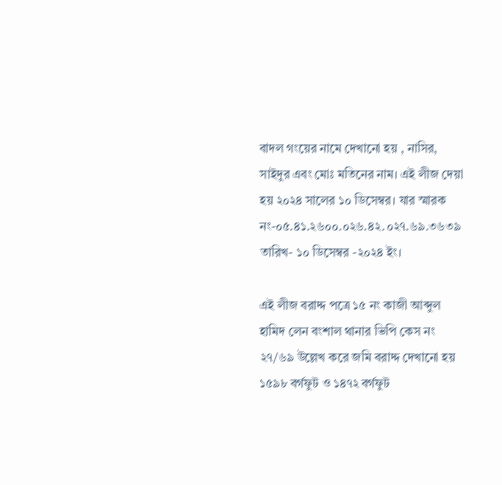বাদল গংয়ের নামে দেখানো হয় , নাসির, সাইদুর এবং মোঃ মতিনের নাম। এই লীজ দেয়া হয় ২০২৪ সালের ১০ ডিসেম্বর। যার স্মারক নং-০৫.৪১.২৬০০.০২৬.৪২.০২৭.৬৯.৩৬৩৯ তারিখ- ১০ ডিসেম্বর -২০২৪ ইং।

এই লীজ বরাদ্দ পত্রে ১৫ নং কাজী আব্দুল হামিদ লেন বংশাল থানার ভিপি কেস নং ২৭/৬৯ উল্লেখ করে জমি বরাদ্দ দেখানো হয় ১৫৯৮ বর্গফুট ও ১৪৭২ বর্গফুট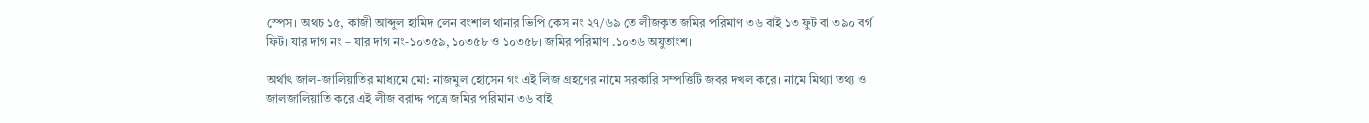স্পেস। অথচ ১৫, কাজী আব্দুল হামিদ লেন বংশাল থানার ভিপি কেস নং ২৭/৬৯ তে লীজকৃত জমির পরিমাণ ৩৬ বাই ১৩ ফুট বা ৩৯০ বর্গ ফিট। যার দাগ নং – যার দাগ নং-১০৩৫৯, ১০৩৫৮ ও ১০৩৫৮। জমির পরিমাণ .১০৩৬ অযুতাংশ।

অর্থাৎ জাল-জালিয়াতির মাধ্যমে মো: নাজমুল হোসেন গং এই লিজ গ্রহণের নামে সরকারি সম্পত্তিটি জবর দখল করে। নামে মিথ্যা তথ্য ও জালজালিয়াতি করে এই লীজ বরাদ্দ পত্রে জমির পরিমান ৩৬ বাই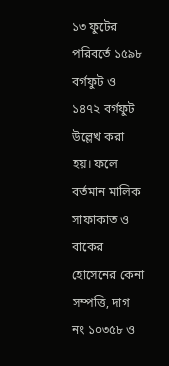১৩ ফুটের পরিবর্তে ১৫৯৮ বর্গফুট ও ১৪৭২ বর্গফুট উল্লেখ করা হয়। ফলে বর্তমান মালিক সাফাকাত ও বাকের হোসেনের কেনা সম্পত্তি, দাগ নং ১০৩৫৮ ও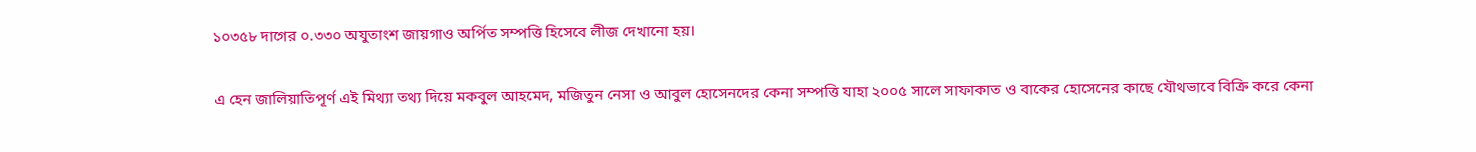১০৩৫৮ দাগের ০.৩৩০ অযুতাংশ জায়গাও অর্পিত সম্পত্তি হিসেবে লীজ দেখানো হয়।

এ হেন জালিয়াতিপূর্ণ এই মিথ্যা তথ্য দিয়ে মকবুল আহমেদ, মজিতুন নেসা ও আবুল হোসেনদের কেনা সম্পত্তি যাহা ২০০৫ সালে সাফাকাত ও বাকের হোসেনের কাছে যৌথভাবে বিক্রি করে কেনা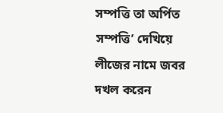সম্পত্তি তা অর্পিত সম্পত্তি’ দেখিয়ে লীজের নামে জবর দখল করেন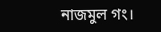নাজমুল গং।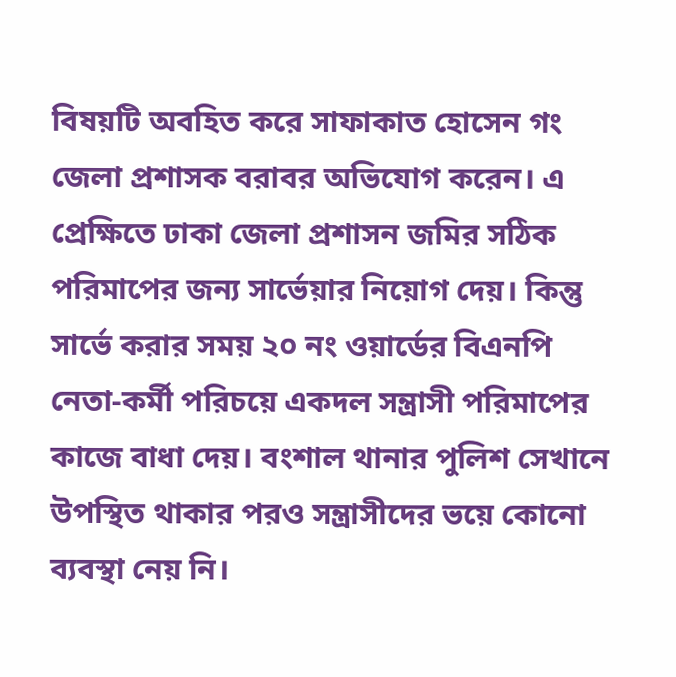বিষয়টি অবহিত করে সাফাকাত হোসেন গং জেলা প্রশাসক বরাবর অভিযোগ করেন। এ প্রেক্ষিতে ঢাকা জেলা প্রশাসন জমির সঠিক পরিমাপের জন্য সার্ভেয়ার নিয়োগ দেয়। কিন্তু সার্ভে করার সময় ২০ নং ওয়ার্ডের বিএনপি নেতা-কর্মী পরিচয়ে একদল সন্ত্রাসী পরিমাপের কাজে বাধা দেয়। বংশাল থানার পুলিশ সেখানে উপস্থিত থাকার পরও সন্ত্রাসীদের ভয়ে কোনো ব্যবস্থা নেয় নি।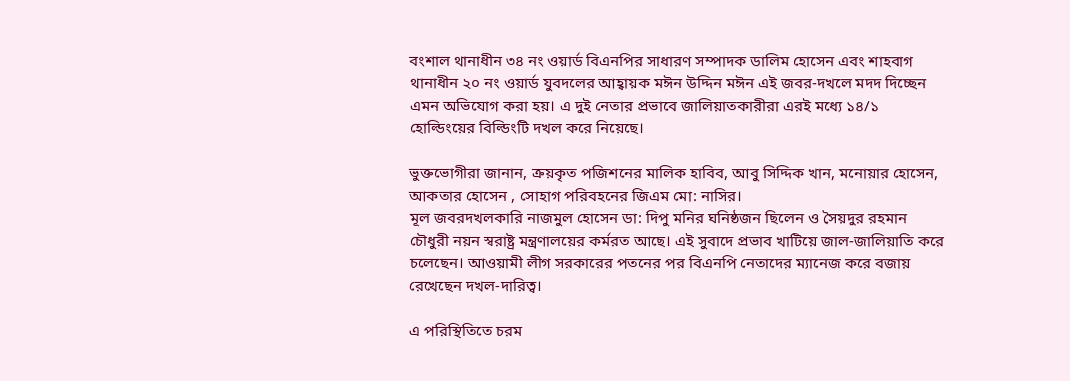বংশাল থানাধীন ৩৪ নং ওয়ার্ড বিএনপির সাধারণ সম্পাদক ডালিম হোসেন এবং শাহবাগ থানাধীন ২০ নং ওয়ার্ড যুবদলের আহ্বায়ক মঈন উদ্দিন মঈন এই জবর-দখলে মদদ দিচ্ছেন এমন অভিযোগ করা হয়। এ দুই নেতার প্রভাবে জালিয়াতকারীরা এরই মধ্যে ১৪/১ হোল্ডিংয়ের বিল্ডিংটি দখল করে নিয়েছে।

ভুক্তভোগীরা জানান, ক্রয়কৃত পজিশনের মালিক হাবিব, আবু সিদ্দিক খান, মনোয়ার হোসেন, আকতার হোসেন , সোহাগ পরিবহনের জিএম মো: নাসির।
মূল জবরদখলকারি নাজমুল হোসেন ডা: দিপু মনির ঘনিষ্ঠজন ছিলেন ও সৈয়দুর রহমান চৌধুরী নয়ন স্বরাষ্ট্র মন্ত্রণালয়ের কর্মরত আছে। এই সুবাদে প্রভাব খাটিয়ে জাল-জালিয়াতি করে চলেছেন। আওয়ামী লীগ সরকারের পতনের পর বিএনপি নেতাদের ম্যানেজ করে বজায় রেখেছেন দখল-দারিত্ব।

এ পরিস্থিতিতে চরম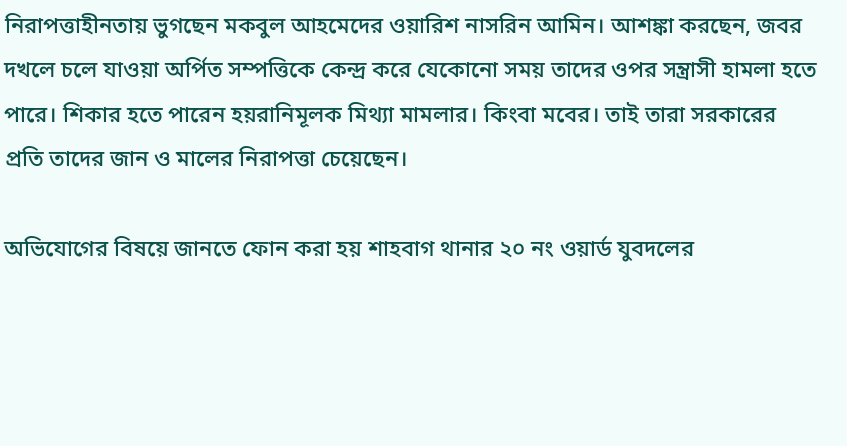নিরাপত্তাহীনতায় ভুগছেন মকবুল আহমেদের ওয়ারিশ নাসরিন আমিন। আশঙ্কা করছেন, জবর দখলে চলে যাওয়া অর্পিত সম্পত্তিকে কেন্দ্র করে যেকোনো সময় তাদের ওপর সন্ত্রাসী হামলা হতে পারে। শিকার হতে পারেন হয়রানিমূলক মিথ্যা মামলার। কিংবা মবের। তাই তারা সরকারের প্রতি তাদের জান ও মালের নিরাপত্তা চেয়েছেন।

অভিযোগের বিষয়ে জানতে ফোন করা হয় শাহবাগ থানার ২০ নং ওয়ার্ড যুবদলের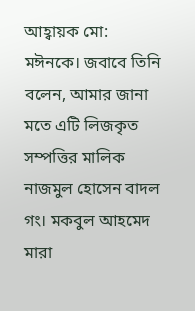আহ্বায়ক মো: মঈনকে। জবাবে তিনি বলেন, আমার জানা মতে এটি লিজকৃত সম্পত্তির মালিক নাজমুল হোসেন বাদল গং। মকবুল আহমেদ মারা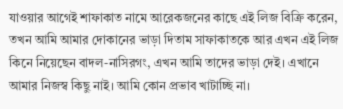যাওয়ার আগেই শাফাকাত নামে আরেকজনের কাছে এই লিজ বিক্রি করেন, তখন আমি আমার দোকানের ভাড়া দিতাম সাফাকাতকে আর এখন এই লিজ কিনে নিয়েছেন বাদল-নাসিরগং, এখন আমি তাদের ভাড়া দেই। এখানে আমার নিজস্ব কিছু নাই। আমি কোন প্রভাব খাটাচ্ছি না।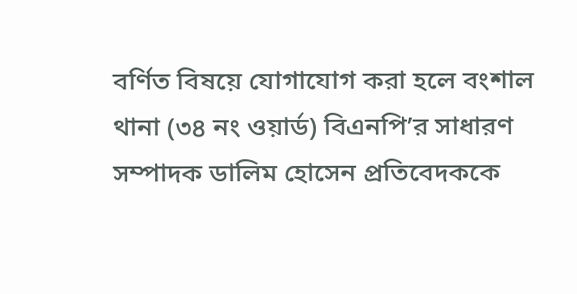বর্ণিত বিষয়ে যোগাযোগ করা হলে বংশাল থানা (৩৪ নং ওয়ার্ড) বিএনপি’র সাধারণ সম্পাদক ডালিম হোসেন প্রতিবেদককে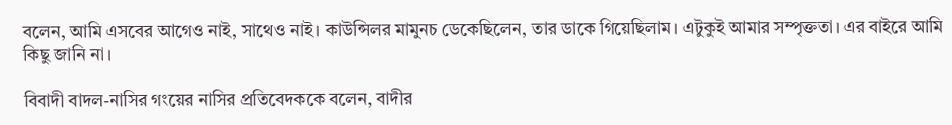বলেন, আমি এসবের আগেও নাই, সাথেও নাই। কাউন্সিলর মামুনচ ডেকেছিলেন, তার ডাকে গিয়েছিলাম। এটুকুই আমার সম্পৃক্ততা। এর বাইরে আমি কিছু জানি না।

বিবাদী বাদল-নাসির গংয়ের নাসির প্রতিবেদককে বলেন, বাদীর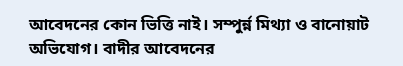আবেদনের কোন ভিত্তি নাই। সম্পুর্ন্ন মিথ্যা ও বানোয়াট অভিযোগ। বাদীর আবেদনের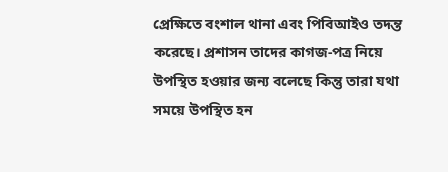প্রেক্ষিতে বংশাল থানা এবং পিবিআইও তদন্ত করেছে। প্রশাসন তাদের কাগজ-পত্র নিয়ে উপস্থিত হওয়ার জন্য বলেছে কিন্তু তারা যথা সময়ে উপস্থিত হন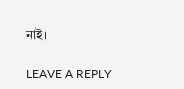নাই।

LEAVE A REPLY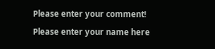Please enter your comment!
Please enter your name here